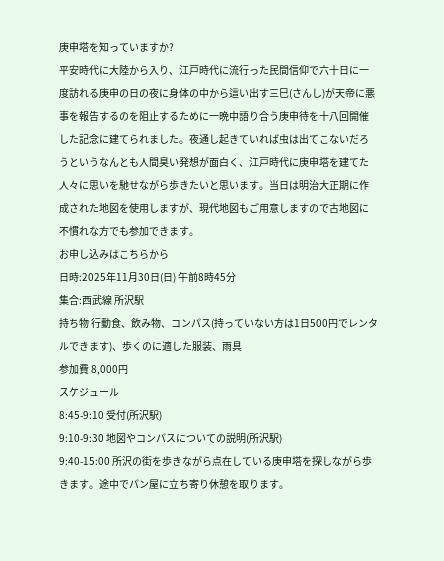庚申塔を知っていますか?
平安時代に大陸から入り、江戸時代に流行った民間信仰で六十日に一度訪れる庚申の日の夜に身体の中から這い出す三巳(さんし)が天帝に悪事を報告するのを阻止するために一晩中語り合う庚申待を十八回開催した記念に建てられました。夜通し起きていれば虫は出てこないだろうというなんとも人間臭い発想が面白く、江戸時代に庚申塔を建てた人々に思いを馳せながら歩きたいと思います。当日は明治大正期に作成された地図を使用しますが、現代地図もご用意しますので古地図に不慣れな方でも参加できます。
お申し込みはこちらから
日時:2025年11月30日(日) 午前8時45分
集合:西武線 所沢駅
持ち物 行動食、飲み物、コンパス(持っていない方は1日500円でレンタルできます)、歩くのに適した服装、雨具
参加費 8,000円
スケジュール
8:45-9:10 受付(所沢駅)
9:10-9:30 地図やコンパスについての説明(所沢駅)
9:40-15:00 所沢の街を歩きながら点在している庚申塔を探しながら歩きます。途中でパン屋に立ち寄り休憩を取ります。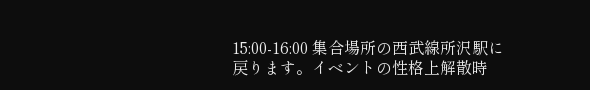15:00-16:00 集合場所の西武線所沢駅に戻ります。イベントの性格上解散時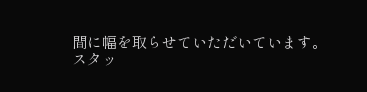間に幅を取らせていただいています。
スタッ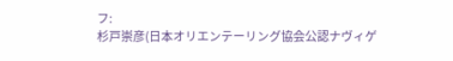フ:
杉戸崇彦(日本オリエンテーリング協会公認ナヴィゲ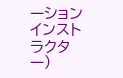ーションインストラクター)